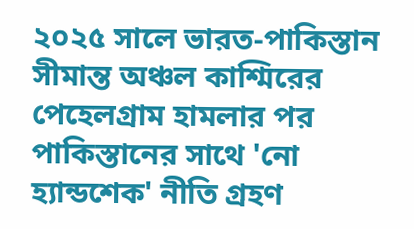২০২৫ সালে ভারত-পাকিস্তান সীমান্ত অঞ্চল কাশ্মিরের পেহেলগ্রাম হামলার পর পাকিস্তানের সাথে 'নো হ্যান্ডশেক' নীতি গ্রহণ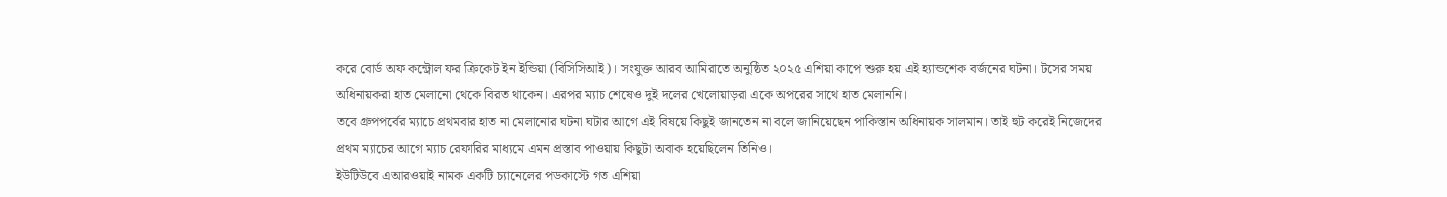করে বোর্ড অফ কন্ট্রোল ফর ক্রিকেট ইন ইন্ডিয়া (বিসিসিআই)। সংযুক্ত আরব আমিরাতে অনুষ্ঠিত ২০২৫ এশিয়া কাপে শুরু হয় এই হ্যান্ডশেক বর্জনের ঘটনা। টসের সময় অধিনায়করা হাত মেলানো থেকে বিরত থাকেন। এরপর ম্যাচ শেষেও দুই দলের খেলোয়াড়রা একে অপরের সাথে হাত মেলাননি।
তবে গ্রুপপর্বের ম্যাচে প্রথমবার হাত না মেলানোর ঘটনা ঘটার আগে এই বিষয়ে কিছুই জানতেন না বলে জানিয়েছেন পাকিস্তান অধিনায়ক সালমান। তাই হুট করেই নিজেদের প্রথম ম্যাচের আগে ম্যাচ রেফারির মাধ্যমে এমন প্রস্তাব পাওয়ায় কিছুটা অবাক হয়েছিলেন তিনিও।
ইউটিউবে এআরওয়াই নামক একটি চ্যানেলের পডকাস্টে গত এশিয়া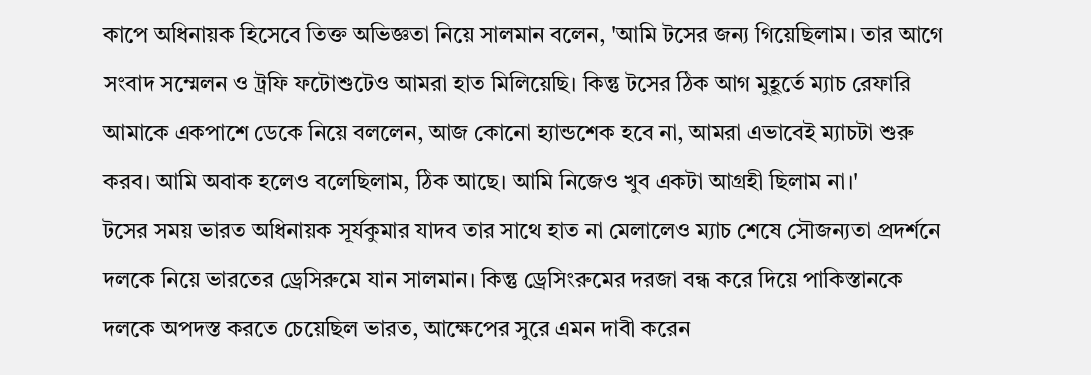কাপে অধিনায়ক হিসেবে তিক্ত অভিজ্ঞতা নিয়ে সালমান বলেন, 'আমি টসের জন্য গিয়েছিলাম। তার আগে সংবাদ সম্মেলন ও ট্রফি ফটোশুটেও আমরা হাত মিলিয়েছি। কিন্তু টসের ঠিক আগ মুহূর্তে ম্যাচ রেফারি আমাকে একপাশে ডেকে নিয়ে বললেন, আজ কোনো হ্যান্ডশেক হবে না, আমরা এভাবেই ম্যাচটা শুরু করব। আমি অবাক হলেও বলেছিলাম, ঠিক আছে। আমি নিজেও খুব একটা আগ্রহী ছিলাম না।'
টসের সময় ভারত অধিনায়ক সূর্যকুমার যাদব তার সাথে হাত না মেলালেও ম্যাচ শেষে সৌজন্যতা প্রদর্শনে দলকে নিয়ে ভারতের ড্রেসিরুমে যান সালমান। কিন্তু ড্রেসিংরুমের দরজা বন্ধ করে দিয়ে পাকিস্তানকে দলকে অপদস্ত করতে চেয়েছিল ভারত, আক্ষেপের সুরে এমন দাবী করেন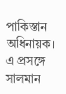পাকিস্তান অধিনায়ক।
এ প্রসঙ্গে সালমান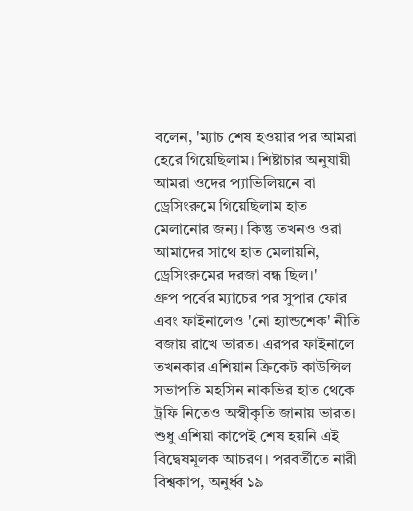বলেন, 'ম্যাচ শেষ হওয়ার পর আমরা হেরে গিয়েছিলাম। শিষ্টাচার অনুযায়ী আমরা ওদের প্যাভিলিয়নে বা ড্রেসিংরুমে গিয়েছিলাম হাত মেলানোর জন্য। কিন্তু তখনও ওরা আমাদের সাথে হাত মেলায়নি, ড্রেসিংরুমের দরজা বন্ধ ছিল।'
গ্রুপ পর্বের ম্যাচের পর সুপার ফোর এবং ফাইনালেও 'নো হ্যান্ডশেক' নীতি বজায় রাখে ভারত। এরপর ফাইনালে তখনকার এশিয়ান ক্রিকেট কাউন্সিল সভাপতি মহসিন নাকভির হাত থেকে ট্রফি নিতেও অস্বীকৃতি জানায় ভারত। শুধু এশিয়া কাপেই শেষ হয়নি এই বিদ্বেষমূলক আচরণ। পরবর্তীতে নারী বিশ্বকাপ, অনুর্ধ্ব ১৯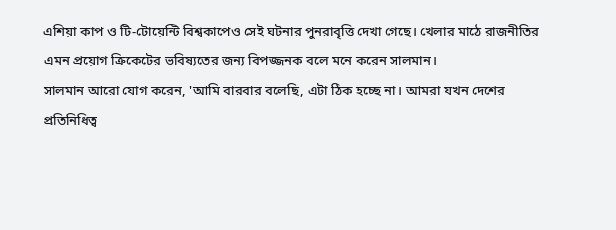এশিয়া কাপ ও টি-টোয়েন্টি বিশ্বকাপেও সেই ঘটনার পুনরাবৃত্তি দেখা গেছে। খেলার মাঠে রাজনীতির এমন প্রয়োগ ক্রিকেটের ভবিষ্যতের জন্য বিপজ্জনক বলে মনে করেন সালমান।
সালমান আরো যোগ করেন, 'আমি বারবার বলেছি, এটা ঠিক হচ্ছে না। আমরা যখন দেশের প্রতিনিধিত্ব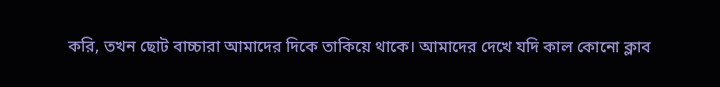করি, তখন ছোট বাচ্চারা আমাদের দিকে তাকিয়ে থাকে। আমাদের দেখে যদি কাল কোনো ক্লাব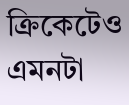ক্রিকেটেও এমনটা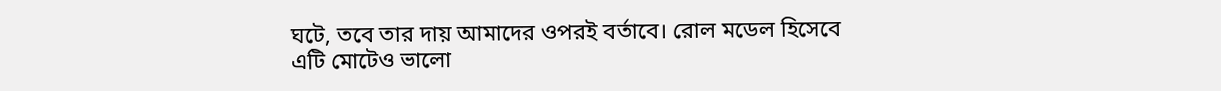ঘটে, তবে তার দায় আমাদের ওপরই বর্তাবে। রোল মডেল হিসেবে এটি মোটেও ভালো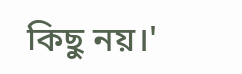কিছু নয়।'